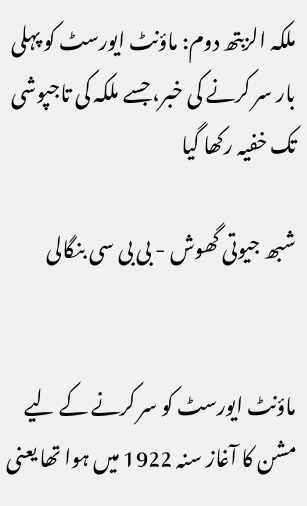ملکہ الزبتھ دوم: ماؤنٹ ایورسٹ کو پہلی بار سر کرنے کی خبر، جسے ملکہ کی تاجپوشی تک خفیہ رکھا گیا

شبھ جیوتی گھوش - بی بی سی بنگالی


ماؤنٹ ایورسٹ کو سر کرنے کے لیے مشن کا آغاز سنہ 1922 میں ہوا تھا یعنی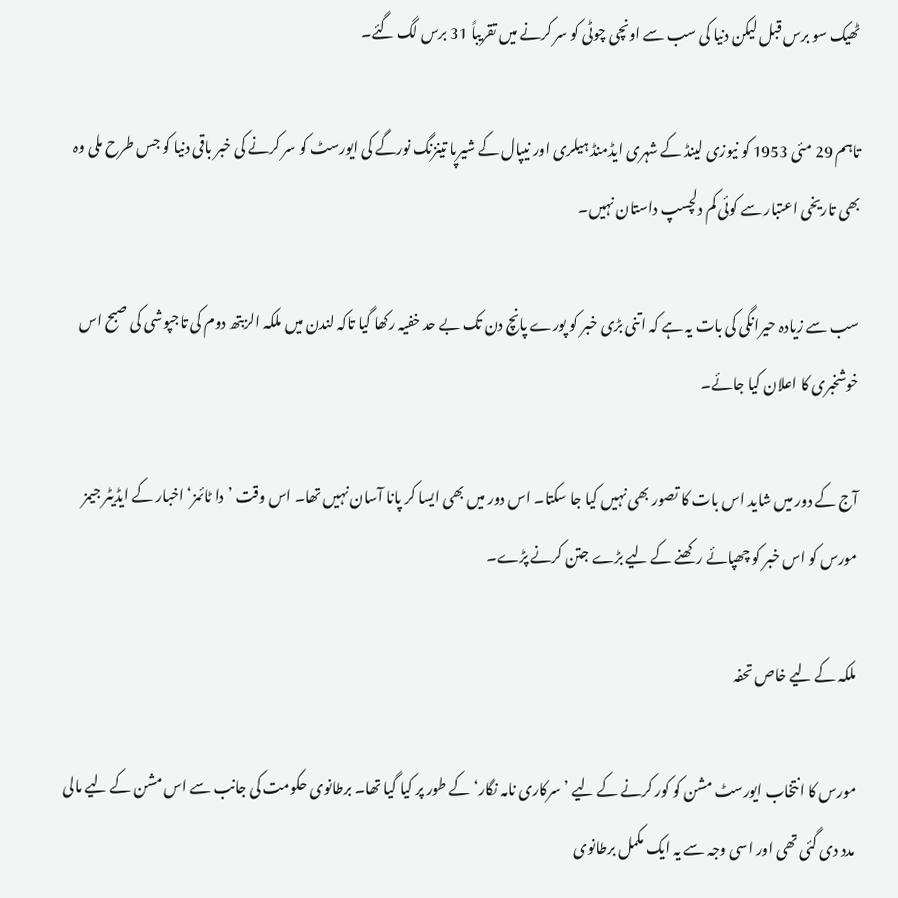ٹھیک سو برس قبل لیکن دنیا کی سب سے اونچی چوٹی کو سر کرنے میں تقریباً 31 برس لگ گئے۔

تاہم 29 مئی 1953 کو نیوزی لینڈ کے شہری ایڈمنڈ ہیلری اور نیپال کے شیرپا تینزنگ نورگے کی ایورسٹ کو سر کرنے کی خبر باقی دنیا کو جس طرح ملی وہ بھی تاریخی اعتبار سے کوئی کم دلچسپ داستان نہیں۔

سب سے زیادہ حیرانگی کی بات یہ ہے کہ اتنی بڑی خبر کو پورے پانچ دن تک بے حد خفیہ رکھا گیا تاکہ لندن میں ملکہ الزبتھ دوم کی تاجپوشی کی صبح اس خوشخبری کا اعلان کیا جائے۔

آج کے دور میں شاید اس بات کا تصور بھی نہیں کیا جا سکتا۔ اس دور میں بھی ایسا کر پانا آسان نہیں تھا۔ اس وقت ’دا ٹائمز‘ اخبار کے ایڈیٹر جیمز مورس کو اس خبر کو چھپائے رکھنے کے لیے بڑے جتن کرنے پڑے۔

ملکہ کے لیے خاص تحفہ

مورس کا انتخاب ایورسٹ مشن کو کور کرنے کے لیے ’سرکاری نامہ نگار‘ کے طور پر کیا گیا تھا۔ برطانوی حکومت کی جانب سے اس مشن کے لیے مالی مدد دی گئی تھی اور اسی وجہ سے یہ ایک مکمل برطانوی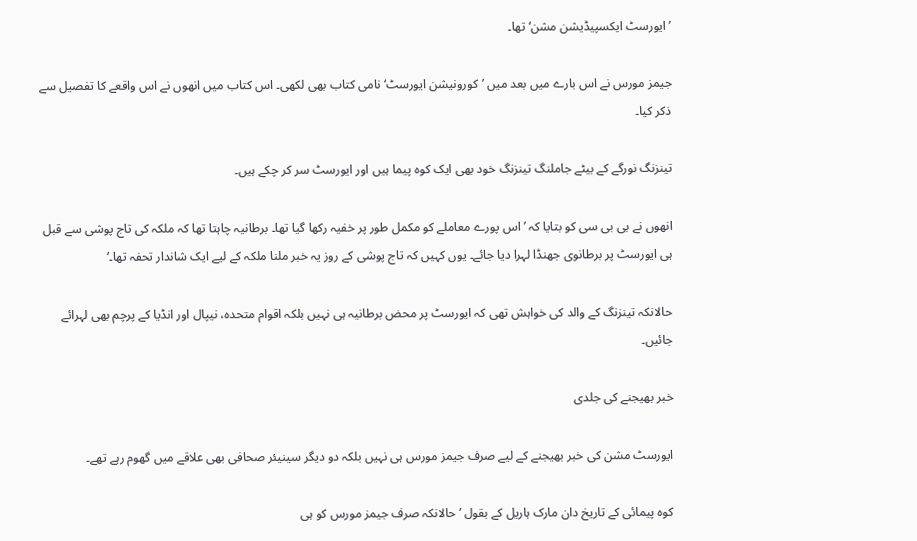’ایورسٹ ایکسپیڈیشن مشن‘ تھا۔

جیمز مورس نے اس بارے میں بعد میں ’کورونیشن ایورسٹ‘ نامی کتاب بھی لکھی۔ اس کتاب میں انھوں نے اس واقعے کا تفصیل سے ذکر کیا۔

تینزنگ نورگے کے بیٹے جاملنگ تینزنگ خود بھی ایک کوہ پیما ہیں اور ایورسٹ سر کر چکے ہیں۔

انھوں نے بی بی سی کو بتایا کہ ’اس پورے معاملے کو مکمل طور پر خفیہ رکھا گیا تھا۔ برطانیہ چاہتا تھا کہ ملکہ کی تاج پوشی سے قبل ہی ایورسٹ پر برطانوی جھنڈا لہرا دیا جائے۔ یوں کہیں کہ تاج پوشی کے روز یہ خبر ملنا ملکہ کے لیے ایک شاندار تحفہ تھا۔‘

حالانکہ تینزنگ کے والد کی خواہش تھی کہ ایورسٹ پر محض برطانیہ ہی نہیں بلکہ اقوام متحدہ، نیپال اور انڈیا کے پرچم بھی لہرائے جائیں۔

خبر بھیجنے کی جلدی

ایورسٹ مشن کی خبر بھیجنے کے لیے صرف جیمز مورس ہی نہیں بلکہ دو دیگر سینیئر صحافی بھی علاقے میں گھوم رہے تھے۔

کوہ پیمائی کے تاریخ دان مارک ہاریل کے بقول ’حالانکہ صرف جیمز مورس کو ہی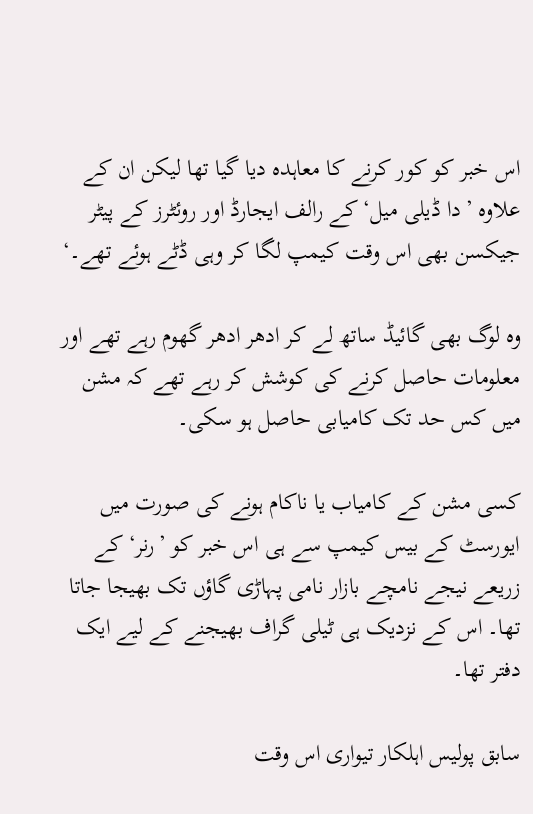اس خبر کو کور کرنے کا معاہدہ دیا گیا تھا لیکن ان کے علاوہ ’دا ڈیلی میل‘ کے رالف ایجارڈ اور روئٹرز کے پیٹر جیکسن بھی اس وقت کیمپ لگا کر وہی ڈٹے ہوئے تھے۔‘

وہ لوگ بھی گائیڈ ساتھ لے کر ادھر ادھر گھوم رہے تھے اور معلومات حاصل کرنے کی کوشش کر رہے تھے کہ مشن میں کس حد تک کامیابی حاصل ہو سکی۔

کسی مشن کے کامیاب یا ناکام ہونے کی صورت میں ایورسٹ کے بیس کیمپ سے ہی اس خبر کو ’رنر‘ کے زریعے نیجے نامچے بازار نامی پہاڑی گاؤں تک بھیجا جاتا تھا۔ اس کے نزدیک ہی ٹیلی گراف بھیجنے کے لیے ایک دفتر تھا۔

سابق پولیس اہلکار تیواری اس وقت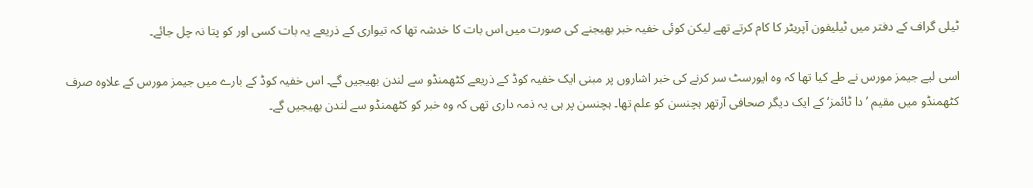ٹیلی گراف کے دفتر میں ٹیلیفون آپریٹر کا کام کرتے تھے لیکن کوئی خفیہ خبر بھیجنے کی صورت میں اس بات کا خدشہ تھا کہ تیواری کے ذریعے یہ بات کسی اور کو پتا نہ چل جائے۔

اسی لیے جیمز مورس نے طے کیا تھا کہ وہ ایورسٹ سر کرنے کی خبر اشاروں پر مبنی ایک خفیہ کوڈ کے ذریعے کٹھمنڈو سے لندن بھیجیں گے۔ اس خفیہ کوڈ کے بارے میں جیمز مورس کے علاوہ صرف کٹھمنڈو میں مقیم ’دا ٹائمز‘ کے ایک دیگر صحافی آرتھر ہچنسن کو علم تھا۔ ہچنسن پر ہی یہ ذمہ داری تھی کہ وہ خبر کو کٹھمنڈو سے لندن بھیجیں گے۔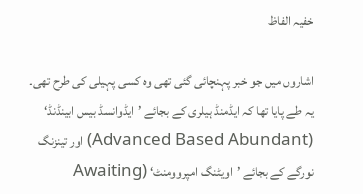خفیہ الفاظ

اشاروں میں جو خبر پہنچائی گئی تھی وہ کسی پہیلی کی طرح تھی۔ یہ طے پایا تھا کہ ایڈمنڈ ہیلری کے بجائے ’ایڈوانسڈ بیس ابینڈنڈ‘ (Advanced Based Abundant) اور تینزنگ نورگے کے بجائے ’اویٹنگ امپروومنٹ‘ (Awaiting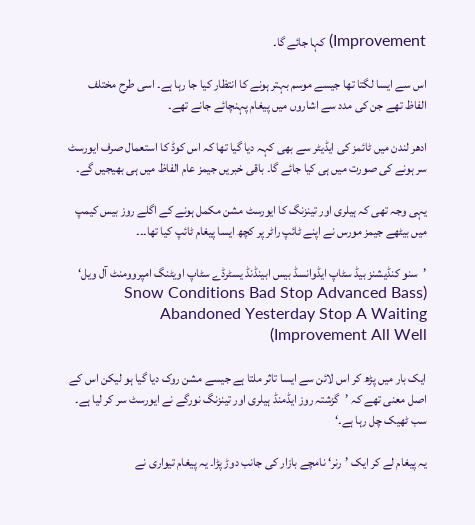Improvement) کہا جائے گا۔

اس سے ایسا لگتا تھا جیسے موسم بہتر ہونے کا انتظار کیا جا رہا ہے۔ اسی طرح مختلف الفاظ تھے جن کی مدد سے اشاروں میں پیغام پہنچائے جانے تھے۔

ادھر لندن میں ٹائمز کی ایڈیٹر سے بھی کہہ دیا گیا تھا کہ اس کوڈ کا استعمال صرف ایورسٹ سر ہونے کی صورت میں ہی کیا جائے گا۔ باقی خبریں جیمز عام الفاظ میں ہی بھیجیں گے۔

یہی وجہ تھی کہ ہیلری اور تینزنگ کا ایورسٹ مشن مکمل ہونے کے اگلے روز بیس کیمپ میں بیٹھے جیمز مورس نے اپنے ٹائپ راٹر پر کچھ ایسا پیغام ٹائپ کیا تھا۔۔۔

’سنو کنڈیشنز بیڈ سٹاپ ایڈوانسڈ بیس ابینڈنڈ یسٹرڈے سٹاپ اویٹنگ امپروومنٹ آل ویل‘ (Snow Conditions Bad Stop Advanced Bass Abandoned Yesterday Stop A Waiting Improvement All Well)

ایک بار میں پڑھ کر اس لائن سے ایسا تاثر ملتا ہے جیسے مشن روک دیا گیا ہو لیکن اس کے اصل معنی تھے کہ ’گزشتہ روز ایڈمنڈ ہیلری اور تینزنگ نورگے نے ایورسٹ سر کر لیا ہے۔ سب ٹھیک چل رہا ہے۔‘

یہ پیغام لے کر ایک ’رنر‘ نامچے بازار کی جانب دوڑ پڑا۔ یہ پیغام تیواری نے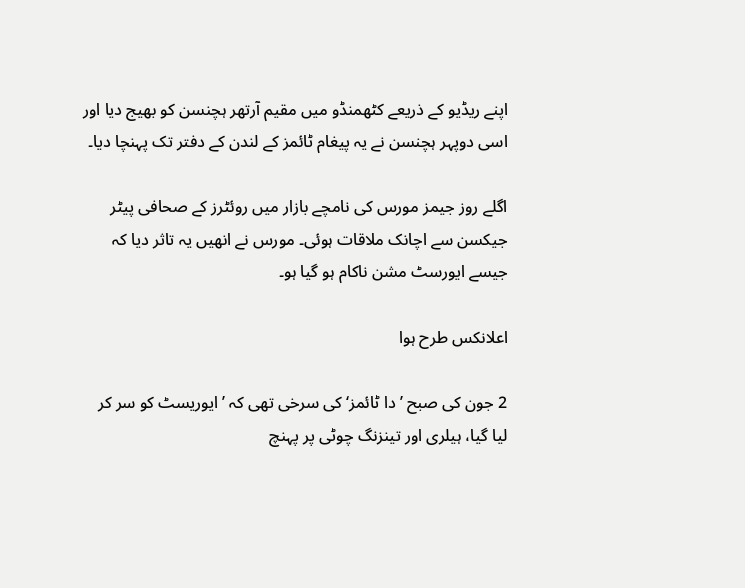اپنے ریڈیو کے ذریعے کٹھمنڈو میں مقیم آرتھر ہچنسن کو بھیج دیا اور اسی دوپہر ہچنسن نے یہ پیغام ٹائمز کے لندن کے دفتر تک پہنچا دیا۔

اگلے روز جیمز مورس کی نامچے بازار میں روئٹرز کے صحافی پیٹر جیکسن سے اچانک ملاقات ہوئی۔ مورس نے انھیں یہ تاثر دیا کہ جیسے ایورسٹ مشن ناکام ہو گیا ہو۔

اعلانکس طرح ہوا

2 جون کی صبح ’دا ٹائمز‘ کی سرخی تھی کہ ’ایوریسٹ کو سر کر لیا گیا، ہیلری اور تینزنگ چوٹی پر پہنچ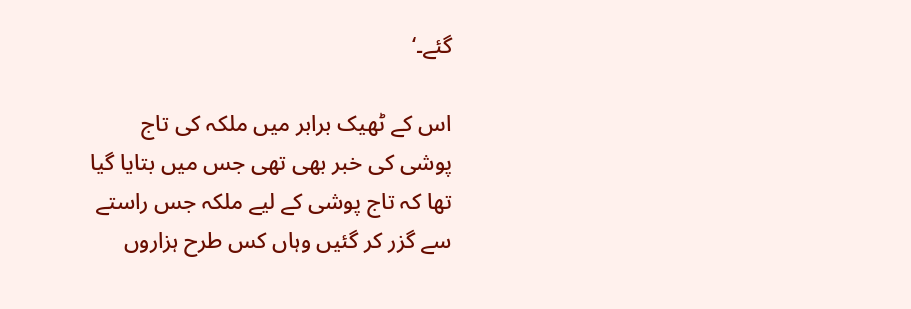گئے۔‘

اس کے ٹھیک برابر میں ملکہ کی تاج پوشی کی خبر بھی تھی جس میں بتایا گیا تھا کہ تاج پوشی کے لیے ملکہ جس راستے سے گزر کر گئیں وہاں کس طرح ہزاروں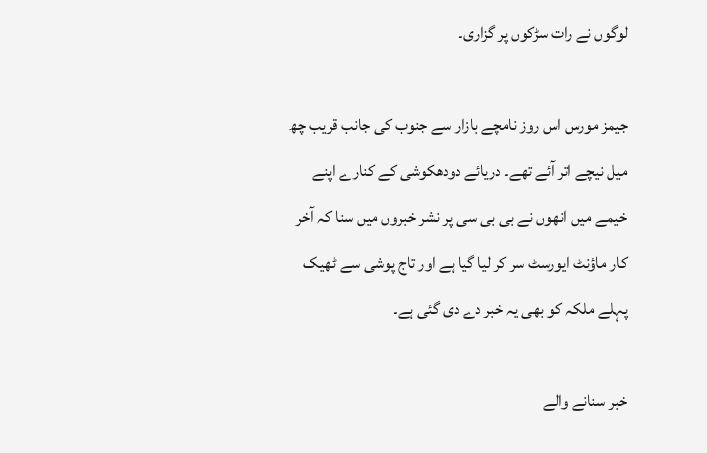لوگوں نے رات سڑکوں پر گزاری۔

جیمز مورس اس روز نامچے بازار سے جنوب کی جانب قریب چھ میل نیچے اتر آئے تھے۔ دریائے دودھکوشی کے کنارے اپنے خیمے میں انھوں نے بی بی سی پر نشر خبروں میں سنا کہ آخر کار ماؤنٹ ایورسٹ سر کر لیا گیا ہے اور تاج پوشی سے ٹھیک پہلے ملکہ کو بھی یہ خبر دے دی گئی ہے۔

خبر سنانے والے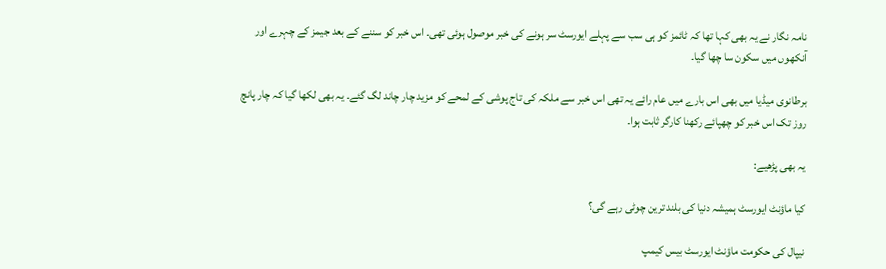نامہ نگار نے یہ بھی کہا تھا کہ ٹائمز کو ہی سب سے پہلے ایورسٹ سر ہونے کی خبر موصول ہوئی تھی۔ اس خبر کو سننے کے بعد جیمز کے چہرے اور آنکھوں میں سکون سا چھا گیا۔

برطانوی میڈیا میں بھی اس بارے میں عام رائے یہ تھی اس خبر سے ملکہ کی تاج پوشی کے لمحے کو مزید چار چاند لگ گئے۔ یہ بھی لکھا گیا کہ چار پانچ روز تک اس خبر کو چھپائے رکھنا کارگر ثابت ہوا۔

یہ بھی پڑھیے:

کیا ماؤنٹ ایورسٹ ہمیشہ دنیا کی بلند ترین چوٹی رہے گی؟

نیپال کی حکومت ماؤنٹ ایورسٹ بیس کیمپ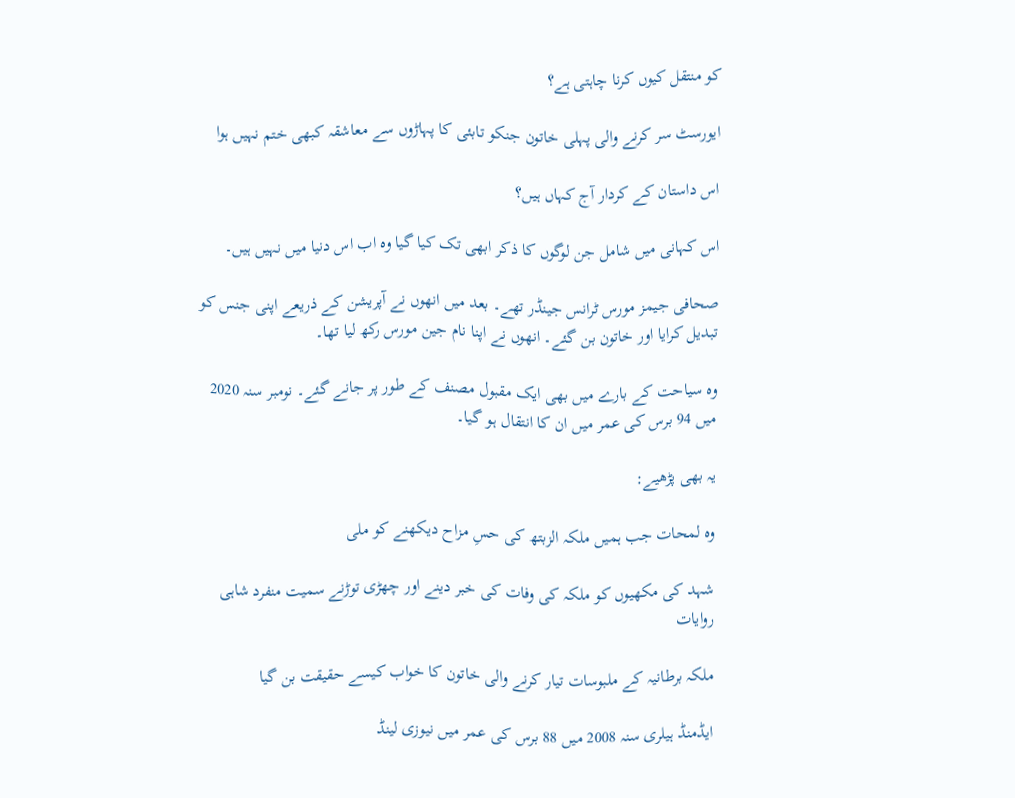کو منتقل کیوں کرنا چاہتی ہے؟

ایورسٹ سر کرنے والی پہلی خاتون جنکو تابئی کا پہاڑوں سے معاشقہ کبھی ختم نہیں ہوا

اس داستان کے کردار آج کہاں ہیں؟

اس کہانی میں شامل جن لوگوں کا ذکر ابھی تک کیا گیا وہ اب اس دنیا میں نہیں ہیں۔

صحافی جیمز مورس ٹرانس جینڈر تھے۔ بعد میں انھوں نے آپریشن کے ذریعے اپنی جنس کو تبدیل کرایا اور خاتون بن گئے۔ انھوں نے اپنا نام جین مورس رکھ لیا تھا۔

وہ سیاحت کے بارے میں بھی ایک مقبول مصنف کے طور پر جانے گئے۔ نومبر سنہ 2020 میں 94 برس کی عمر میں ان کا انتقال ہو گیا۔

یہ بھی پڑھیے:

وہ لمحات جب ہمیں ملکہ الزبتھ کی حسِ مزاح دیکھنے کو ملی

شہد کی مکھیوں کو ملکہ کی وفات کی خبر دینے اور چھڑی توڑنے سمیت منفرد شاہی روایات

ملکہ برطانیہ کے ملبوسات تیار کرنے والی خاتون کا خواب کیسے حقیقت بن گیا

ایڈمنڈ ہیلری سنہ 2008 میں 88 برس کی عمر میں نیوزی لینڈ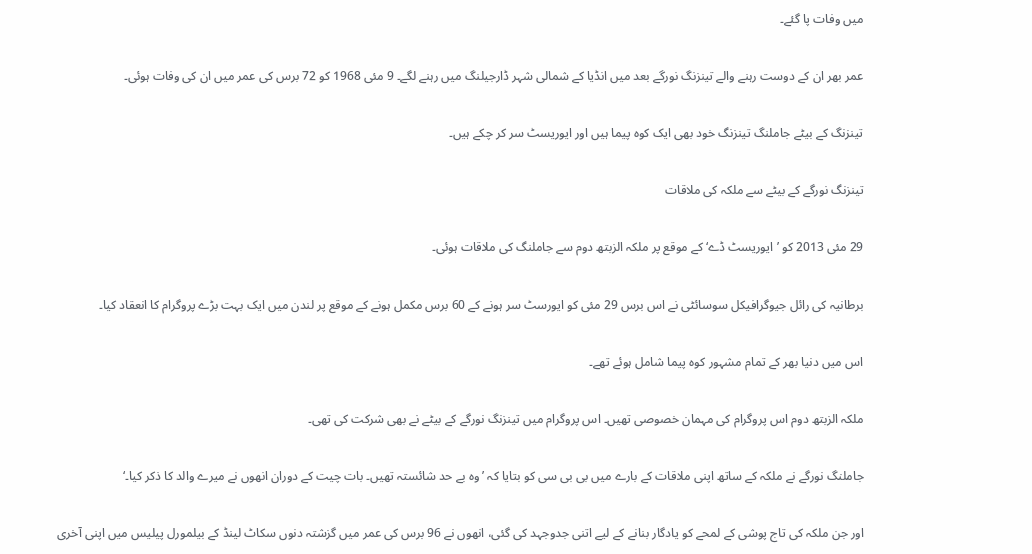میں وفات پا گئے۔

عمر بھر ان کے دوست رہنے والے تینزنگ نورگے بعد میں انڈیا کے شمالی شہر ڈارجیلنگ میں رہنے لگے۔ 9 مئی 1968 کو 72 برس کی عمر میں ان کی وفات ہوئی۔

تینزنگ کے بیٹے جاملنگ تینزنگ خود بھی ایک کوہ پیما ہیں اور ایوریسٹ سر کر چکے ہیں۔

تینزنگ نورگے کے بیٹے سے ملکہ کی ملاقات

29 مئی 2013 کو ’ایوریسٹ ڈے‘ کے موقع پر ملکہ الزبتھ دوم سے جاملنگ کی ملاقات ہوئی۔

برطانیہ کی رائل جیوگرافیکل سوسائٹی نے اس برس 29 مئی کو ایورسٹ سر ہونے کے 60 برس مکمل ہونے کے موقع پر لندن میں ایک بہت بڑے پروگرام کا انعقاد کیا۔

اس میں دنیا بھر کے تمام مشہور کوہ پیما شامل ہوئے تھے۔

ملکہ الزبتھ دوم اس پروگرام کی مہمان خصوصی تھیں۔ اس پروگرام میں تینزنگ نورگے کے بیٹے نے بھی شرکت کی تھی۔

جاملنگ نورگے نے ملکہ کے ساتھ اپنی ملاقات کے بارے میں بی بی سی کو بتایا کہ ’وہ بے حد شائستہ تھیں۔ بات چیت کے دوران انھوں نے میرے والد کا ذکر کیا۔‘

اور جن ملکہ کی تاج پوشی کے لمحے کو یادگار بنانے کے لیے اتنی جدوجہد کی گئی، انھوں نے 96 برس کی عمر میں گزشتہ دنوں سکاٹ لینڈ کے بیلمورل پیلیس میں اپنی آخری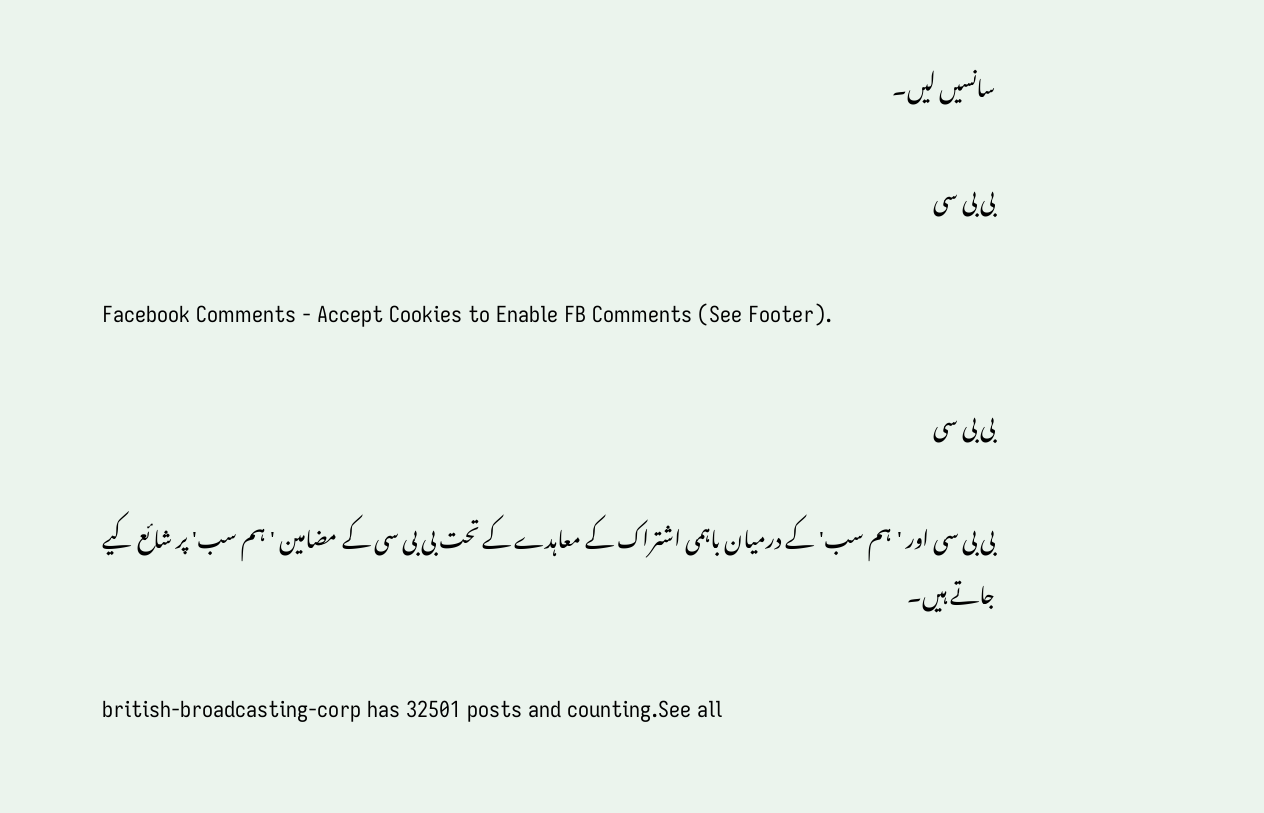سانسیں لیں۔

بی بی سی

Facebook Comments - Accept Cookies to Enable FB Comments (See Footer).

بی بی سی

بی بی سی اور 'ہم سب' کے درمیان باہمی اشتراک کے معاہدے کے تحت بی بی سی کے مضامین 'ہم سب' پر شائع کیے جاتے ہیں۔

british-broadcasting-corp has 32501 posts and counting.See all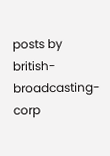posts by british-broadcasting-corp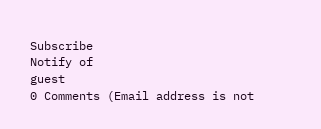Subscribe
Notify of
guest
0 Comments (Email address is not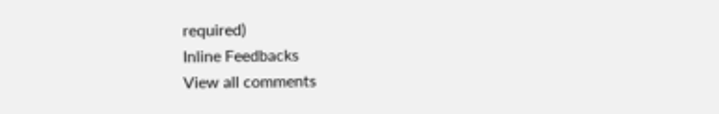required)
Inline Feedbacks
View all comments